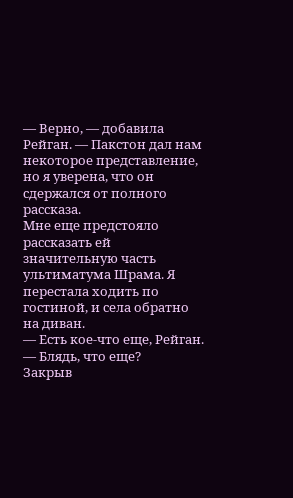— Верно, — добавила Рейган. — Пакстон дал нам некоторое представление, но я уверена, что он сдержался от полного рассказа.
Мне еще предстояло рассказать ей значительную часть ультиматума Шрама. Я перестала ходить по гостиной, и села обратно на диван.
— Есть кое-что еще, Рейган.
— Блядь, что еще?
Закрыв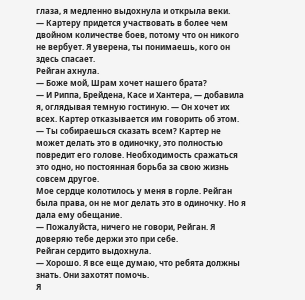глаза, я медленно выдохнула и открыла веки.
— Картеру придется участвовать в более чем двойном количестве боев, потому что он никого не вербует. Я уверена, ты понимаешь, кого он здесь спасает.
Рейган ахнула.
— Боже мой, Шрам хочет нашего брата?
— И Риппа, Брейдена, Касе и Хантера, — добавила я, оглядывая темную гостиную. — Он хочет их всех. Картер отказывается им говорить об этом.
— Ты собираешься сказать всем? Картер не может делать это в одиночку, это полностью повредит его голове. Необходимость сражаться это одно, но постоянная борьба за свою жизнь совсем другое.
Мое сердце колотилось у меня в горле. Рейган была права, он не мог делать это в одиночку. Но я дала ему обещание.
— Пожалуйста, ничего не говори, Рейган. Я доверяю тебе держи это при себе.
Рейган сердито выдохнула.
— Хорошо. Я все еще думаю, что ребята должны знать. Они захотят помочь.
Я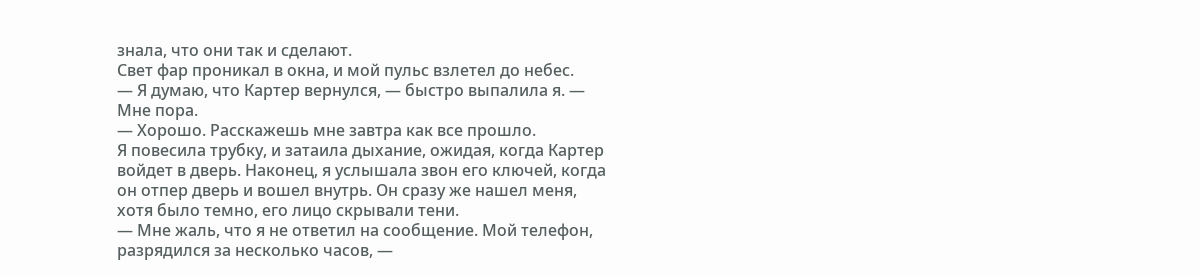знала, что они так и сделают.
Свет фар проникал в окна, и мой пульс взлетел до небес.
— Я думаю, что Картер вернулся, — быстро выпалила я. — Мне пора.
— Хорошо. Расскажешь мне завтра как все прошло.
Я повесила трубку, и затаила дыхание, ожидая, когда Картер войдет в дверь. Наконец, я услышала звон его ключей, когда он отпер дверь и вошел внутрь. Он сразу же нашел меня, хотя было темно, его лицо скрывали тени.
— Мне жаль, что я не ответил на сообщение. Мой телефон, разрядился за несколько часов, —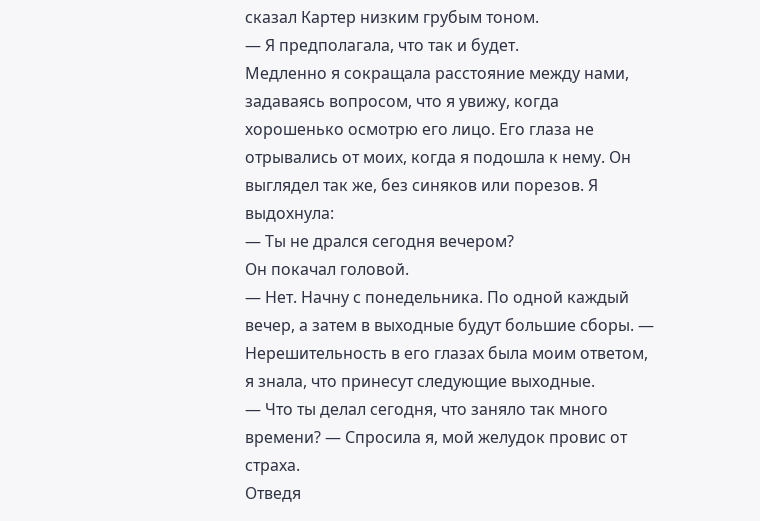сказал Картер низким грубым тоном.
— Я предполагала, что так и будет.
Медленно я сокращала расстояние между нами, задаваясь вопросом, что я увижу, когда хорошенько осмотрю его лицо. Его глаза не отрывались от моих, когда я подошла к нему. Он выглядел так же, без синяков или порезов. Я выдохнула:
— Ты не дрался сегодня вечером?
Он покачал головой.
— Нет. Начну с понедельника. По одной каждый вечер, а затем в выходные будут большие сборы. — Нерешительность в его глазах была моим ответом, я знала, что принесут следующие выходные.
— Что ты делал сегодня, что заняло так много времени? — Спросила я, мой желудок провис от страха.
Отведя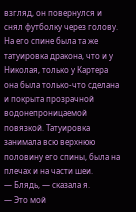взгляд, он повернулся и снял футболку через голову. На его спине была та же татуировка дракона, что и у Николая, только у Картера она была только-что сделана и покрыта прозрачной водонепроницаемой повязкой. Татуировка занимала всю верхнюю половину его спины, была на плечах и на части шеи.
— Блядь, — сказала я.
— Это мой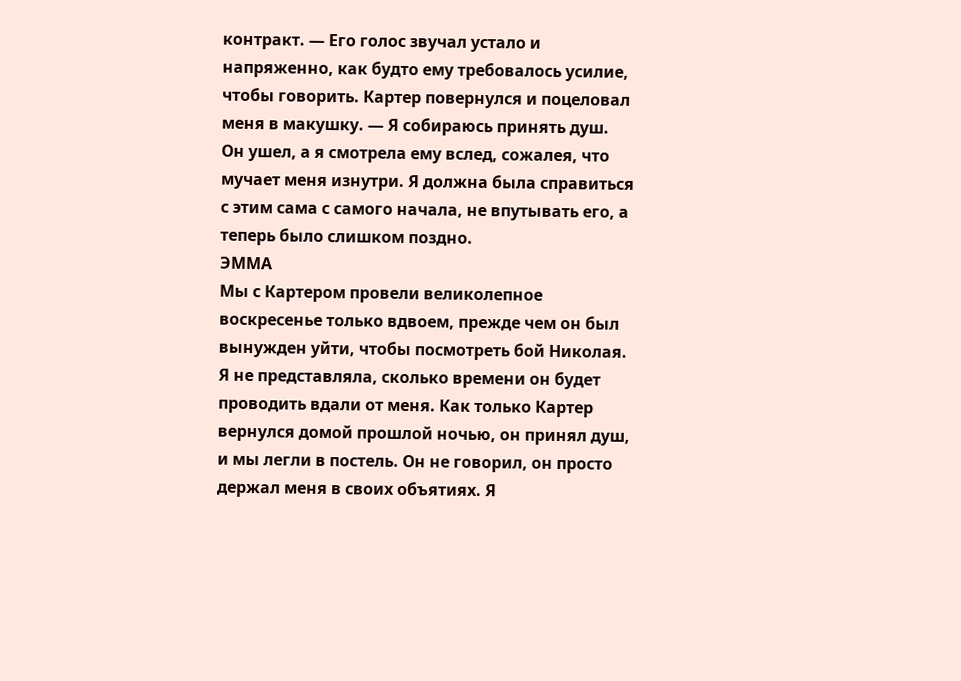контракт. — Его голос звучал устало и напряженно, как будто ему требовалось усилие, чтобы говорить. Картер повернулся и поцеловал меня в макушку. — Я собираюсь принять душ.
Он ушел, а я смотрела ему вслед, сожалея, что мучает меня изнутри. Я должна была справиться с этим сама с самого начала, не впутывать его, а теперь было слишком поздно.
ЭММА
Мы с Картером провели великолепное воскресенье только вдвоем, прежде чем он был вынужден уйти, чтобы посмотреть бой Николая. Я не представляла, сколько времени он будет проводить вдали от меня. Как только Картер вернулся домой прошлой ночью, он принял душ, и мы легли в постель. Он не говорил, он просто держал меня в своих объятиях. Я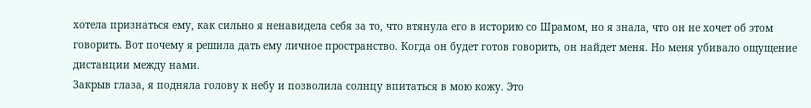хотела признаться ему, как сильно я ненавидела себя за то, что втянула его в историю со Шрамом, но я знала, что он не хочет об этом говорить. Вот почему я решила дать ему личное пространство. Когда он будет готов говорить, он найдет меня. Но меня убивало ощущение дистанции между нами.
Закрыв глаза, я подняла голову к небу и позволила солнцу впитаться в мою кожу. Это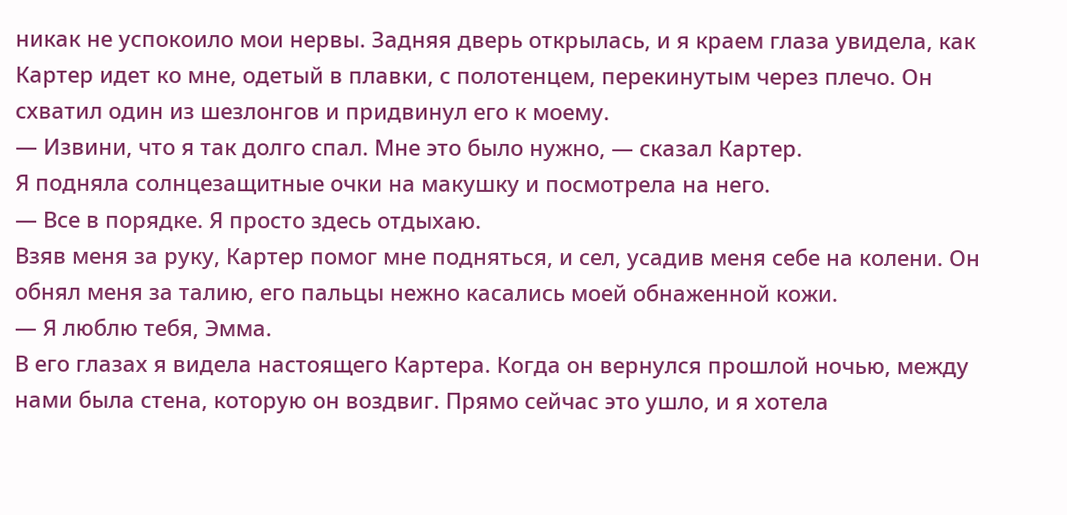никак не успокоило мои нервы. Задняя дверь открылась, и я краем глаза увидела, как Картер идет ко мне, одетый в плавки, с полотенцем, перекинутым через плечо. Он схватил один из шезлонгов и придвинул его к моему.
— Извини, что я так долго спал. Мне это было нужно, — сказал Картер.
Я подняла солнцезащитные очки на макушку и посмотрела на него.
— Все в порядке. Я просто здесь отдыхаю.
Взяв меня за руку, Картер помог мне подняться, и сел, усадив меня себе на колени. Он обнял меня за талию, его пальцы нежно касались моей обнаженной кожи.
— Я люблю тебя, Эмма.
В его глазах я видела настоящего Картера. Когда он вернулся прошлой ночью, между нами была стена, которую он воздвиг. Прямо сейчас это ушло, и я хотела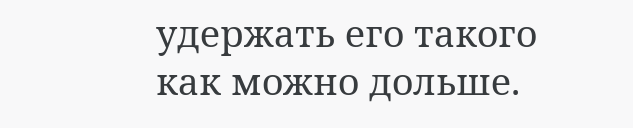удержать его такого как можно дольше.